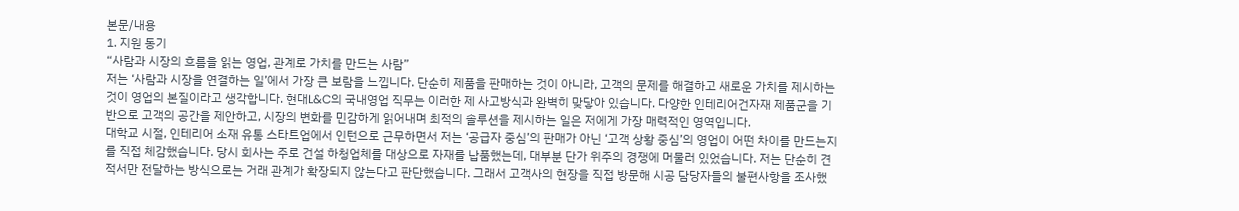본문/내용
1. 지원 동기
“사람과 시장의 흐름을 읽는 영업, 관계로 가치를 만드는 사람”
저는 ‘사람과 시장을 연결하는 일’에서 가장 큰 보람을 느낍니다. 단순히 제품을 판매하는 것이 아니라, 고객의 문제를 해결하고 새로운 가치를 제시하는 것이 영업의 본질이라고 생각합니다. 현대L&C의 국내영업 직무는 이러한 제 사고방식과 완벽히 맞닿아 있습니다. 다양한 인테리어건자재 제품군을 기반으로 고객의 공간을 제안하고, 시장의 변화를 민감하게 읽어내며 최적의 솔루션을 제시하는 일은 저에게 가장 매력적인 영역입니다.
대학교 시절, 인테리어 소재 유통 스타트업에서 인턴으로 근무하면서 저는 ‘공급자 중심’의 판매가 아닌 ‘고객 상황 중심’의 영업이 어떤 차이를 만드는지를 직접 체감했습니다. 당시 회사는 주로 건설 하청업체를 대상으로 자재를 납품했는데, 대부분 단가 위주의 경쟁에 머물러 있었습니다. 저는 단순히 견적서만 전달하는 방식으로는 거래 관계가 확장되지 않는다고 판단했습니다. 그래서 고객사의 현장을 직접 방문해 시공 담당자들의 불편사항을 조사했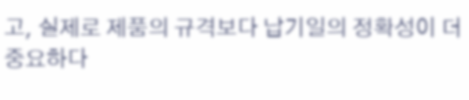고, 실제로 제품의 규격보다 납기일의 정확성이 더 중요하다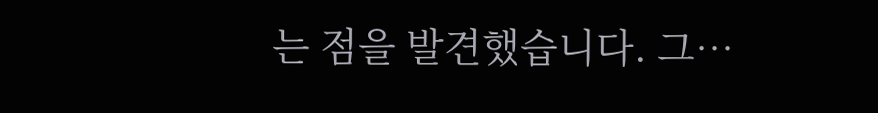는 점을 발견했습니다. 그…